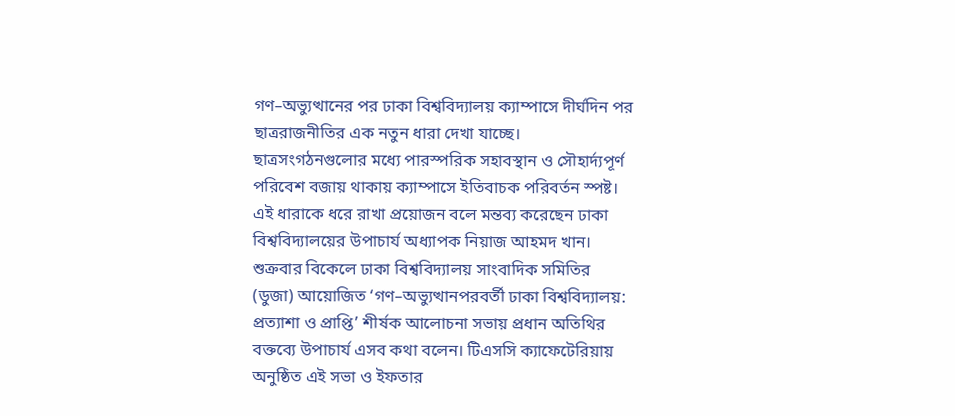গণ–অভ্যুত্থানের পর ঢাকা বিশ্ববিদ্যালয় ক্যাম্পাসে দীর্ঘদিন পর ছাত্ররাজনীতির এক নতুন ধারা দেখা যাচ্ছে। ছাত্রসংগঠনগুলোর মধ্যে পারস্পরিক সহাবস্থান ও সৌহার্দ্যপূর্ণ পরিবেশ বজায় থাকায় ক্যাম্পাসে ইতিবাচক পরিবর্তন স্পষ্ট। এই ধারাকে ধরে রাখা প্রয়োজন বলে মন্তব্য করেছেন ঢাকা বিশ্ববিদ্যালয়ের উপাচার্য অধ্যাপক নিয়াজ আহমদ খান।
শুক্রবার বিকেলে ঢাকা বিশ্ববিদ্যালয় সাংবাদিক সমিতির (ডুজা) আয়োজিত ‘গণ–অভ্যুত্থানপরবর্তী ঢাকা বিশ্ববিদ্যালয়: প্রত্যাশা ও প্রাপ্তি’ শীর্ষক আলোচনা সভায় প্রধান অতিথির বক্তব্যে উপাচার্য এসব কথা বলেন। টিএসসি ক্যাফেটেরিয়ায় অনুষ্ঠিত এই সভা ও ইফতার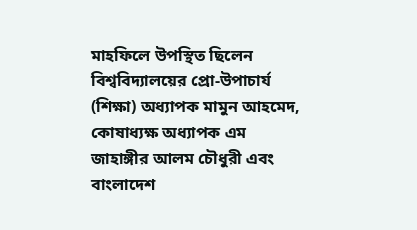মাহফিলে উপস্থিত ছিলেন বিশ্ববিদ্যালয়ের প্রো-উপাচার্য (শিক্ষা) অধ্যাপক মামুন আহমেদ, কোষাধ্যক্ষ অধ্যাপক এম জাহাঙ্গীর আলম চৌধুরী এবং বাংলাদেশ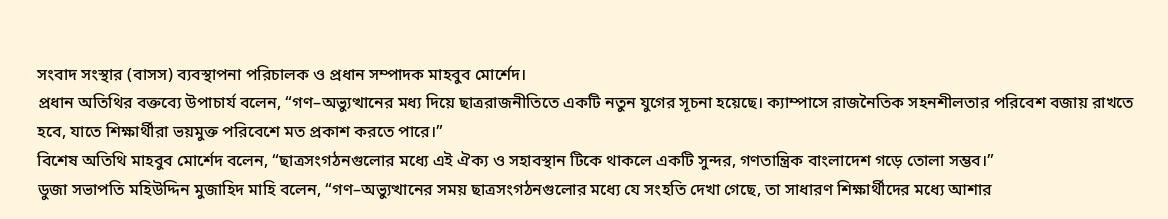সংবাদ সংস্থার (বাসস) ব্যবস্থাপনা পরিচালক ও প্রধান সম্পাদক মাহবুব মোর্শেদ।
প্রধান অতিথির বক্তব্যে উপাচার্য বলেন, “গণ–অভ্যুত্থানের মধ্য দিয়ে ছাত্ররাজনীতিতে একটি নতুন যুগের সূচনা হয়েছে। ক্যাম্পাসে রাজনৈতিক সহনশীলতার পরিবেশ বজায় রাখতে হবে, যাতে শিক্ষার্থীরা ভয়মুক্ত পরিবেশে মত প্রকাশ করতে পারে।”
বিশেষ অতিথি মাহবুব মোর্শেদ বলেন, “ছাত্রসংগঠনগুলোর মধ্যে এই ঐক্য ও সহাবস্থান টিকে থাকলে একটি সুন্দর, গণতান্ত্রিক বাংলাদেশ গড়ে তোলা সম্ভব।”
ডুজা সভাপতি মহিউদ্দিন মুজাহিদ মাহি বলেন, “গণ–অভ্যুত্থানের সময় ছাত্রসংগঠনগুলোর মধ্যে যে সংহতি দেখা গেছে, তা সাধারণ শিক্ষার্থীদের মধ্যে আশার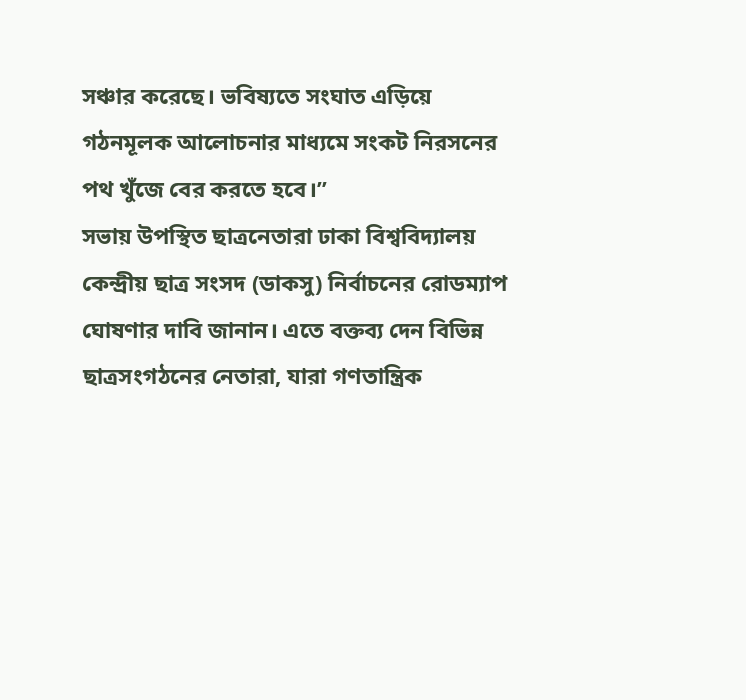সঞ্চার করেছে। ভবিষ্যতে সংঘাত এড়িয়ে গঠনমূলক আলোচনার মাধ্যমে সংকট নিরসনের পথ খুঁজে বের করতে হবে।”
সভায় উপস্থিত ছাত্রনেতারা ঢাকা বিশ্ববিদ্যালয় কেন্দ্রীয় ছাত্র সংসদ (ডাকসু) নির্বাচনের রোডম্যাপ ঘোষণার দাবি জানান। এতে বক্তব্য দেন বিভিন্ন ছাত্রসংগঠনের নেতারা, যারা গণতান্ত্রিক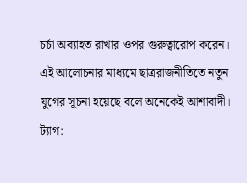চর্চা অব্যাহত রাখার ওপর গুরুত্বারোপ করেন।
এই আলোচনার মাধ্যমে ছাত্ররাজনীতিতে নতুন যুগের সূচনা হয়েছে বলে অনেকেই আশাবাদী।
ট্যাগ: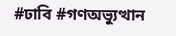#ঢাবি #গণঅভ্যুত্থান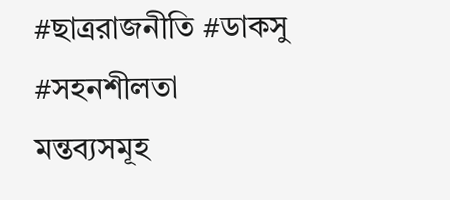#ছাত্ররাজনীতি #ডাকসু #সহনশীলতা
মন্তব্যসমূহ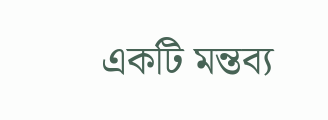একটি মন্তব্য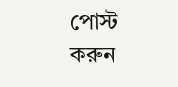পোস্ট করুন